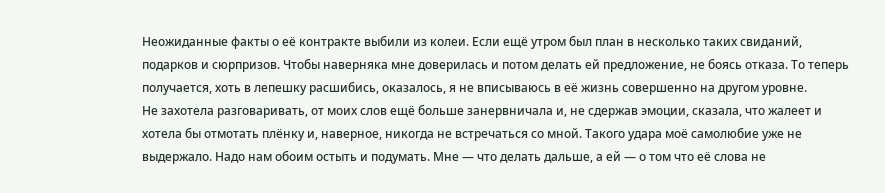Неожиданные факты о её контракте выбили из колеи. Если ещё утром был план в несколько таких свиданий, подарков и сюрпризов. Чтобы наверняка мне доверилась и потом делать ей предложение, не боясь отказа. То теперь получается, хоть в лепешку расшибись, оказалось, я не вписываюсь в её жизнь совершенно на другом уровне.
Не захотела разговаривать, от моих слов ещё больше занервничала и, не сдержав эмоции, сказала, что жалеет и хотела бы отмотать плёнку и, наверное, никогда не встречаться со мной. Такого удара моё самолюбие уже не выдержало. Надо нам обоим остыть и подумать. Мне — что делать дальше, а ей — о том что её слова не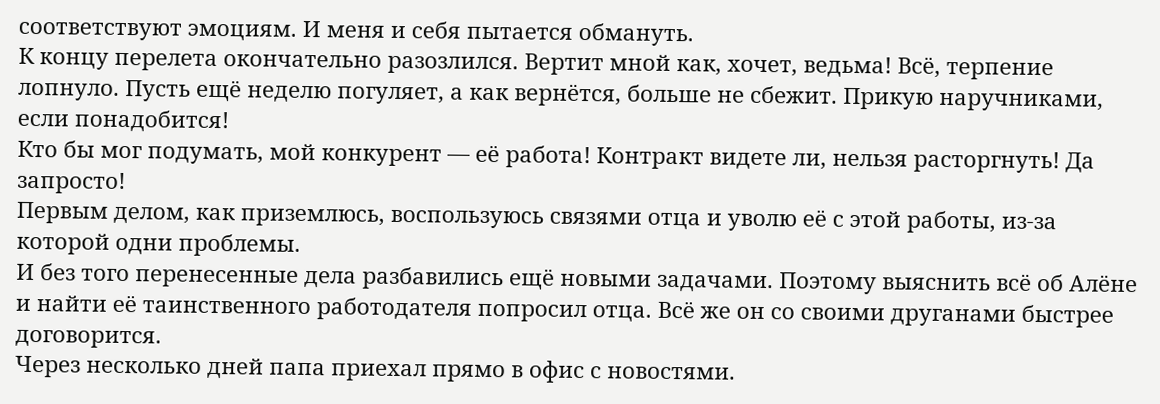соответствуют эмоциям. И меня и себя пытается обмануть.
К концу перелета окончательно разозлился. Вертит мной как, хочет, ведьма! Всё, терпение лопнуло. Пусть ещё неделю погуляет, а как вернётся, больше не сбежит. Прикую наручниками, если понадобится!
Кто бы мог подумать, мой конкурент — её работа! Контракт видете ли, нельзя расторгнуть! Да запросто!
Первым делом, как приземлюсь, воспользуюсь связями отца и уволю её с этой работы, из-за которой одни проблемы.
И без того перенесенные дела разбавились ещё новыми задачами. Поэтому выяснить всё об Алёне и найти её таинственного работодателя попросил отца. Всё же он со своими друганами быстрее договорится.
Через несколько дней папа приехал прямо в офис с новостями.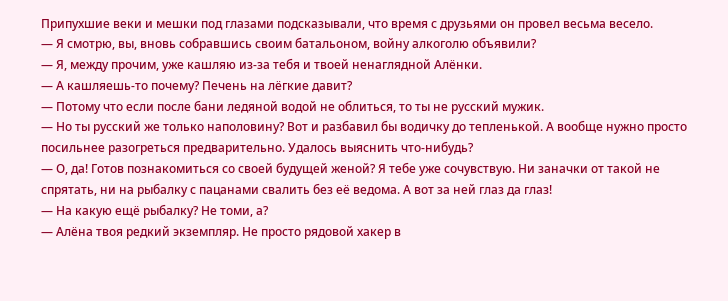Припухшие веки и мешки под глазами подсказывали, что время с друзьями он провел весьма весело.
— Я смотрю, вы, вновь собравшись своим батальоном, войну алкоголю объявили?
— Я, между прочим, уже кашляю из-за тебя и твоей ненаглядной Алёнки.
— А кашляешь-то почему? Печень на лёгкие давит?
— Потому что если после бани ледяной водой не облиться, то ты не русский мужик.
— Но ты русский же только наполовину? Вот и разбавил бы водичку до тепленькой. А вообще нужно просто посильнее разогреться предварительно. Удалось выяснить что-нибудь?
— О, да! Готов познакомиться со своей будущей женой? Я тебе уже сочувствую. Ни заначки от такой не спрятать, ни на рыбалку с пацанами свалить без её ведома. А вот за ней глаз да глаз!
— На какую ещё рыбалку? Не томи, а?
— Алёна твоя редкий экземпляр. Не просто рядовой хакер в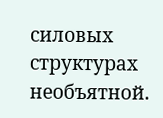силовых структурах необъятной.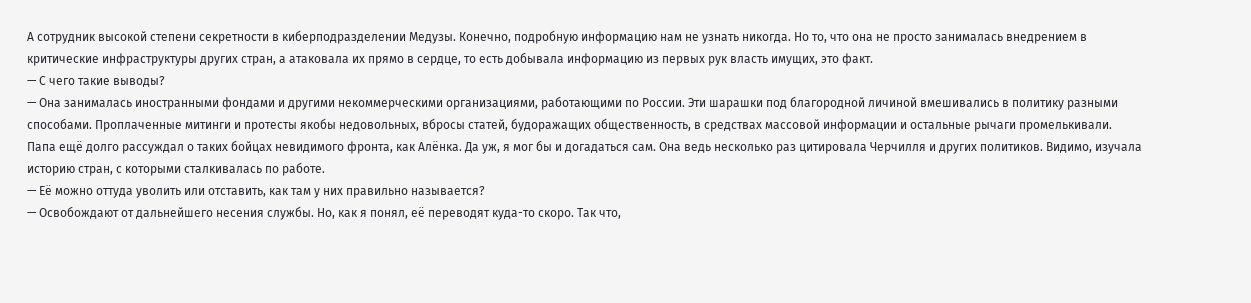А сотрудник высокой степени секретности в киберподразделении Медузы. Конечно, подробную информацию нам не узнать никогда. Но то, что она не просто занималась внедрением в критические инфраструктуры других стран, а атаковала их прямо в сердце, то есть добывала информацию из первых рук власть имущих, это факт.
— С чего такие выводы?
— Она занималась иностранными фондами и другими некоммерческими организациями, работающими по России. Эти шарашки под благородной личиной вмешивались в политику разными способами. Проплаченные митинги и протесты якобы недовольных, вбросы статей, будоражащих общественность, в средствах массовой информации и остальные рычаги промелькивали.
Папа ещё долго рассуждал о таких бойцах невидимого фронта, как Алёнка. Да уж, я мог бы и догадаться сам. Она ведь несколько раз цитировала Черчилля и других политиков. Видимо, изучала историю стран, с которыми сталкивалась по работе.
— Её можно оттуда уволить или отставить, как там у них правильно называется?
— Освобождают от дальнейшего несения службы. Но, как я понял, её переводят куда-то скоро. Так что,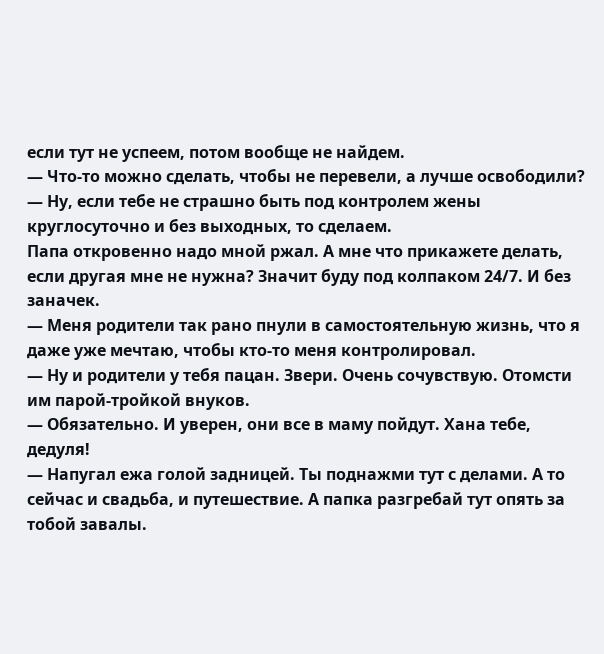если тут не успеем, потом вообще не найдем.
— Что-то можно сделать, чтобы не перевели, а лучше освободили?
— Ну, если тебе не страшно быть под контролем жены круглосуточно и без выходных, то сделаем.
Папа откровенно надо мной ржал. А мне что прикажете делать, если другая мне не нужна? Значит буду под колпаком 24/7. И без заначек.
— Меня родители так рано пнули в самостоятельную жизнь, что я даже уже мечтаю, чтобы кто-то меня контролировал.
— Ну и родители у тебя пацан. Звери. Очень сочувствую. Отомсти им парой-тройкой внуков.
— Обязательно. И уверен, они все в маму пойдут. Хана тебе, дедуля!
— Напугал ежа голой задницей. Ты поднажми тут с делами. А то сейчас и свадьба, и путешествие. А папка разгребай тут опять за тобой завалы.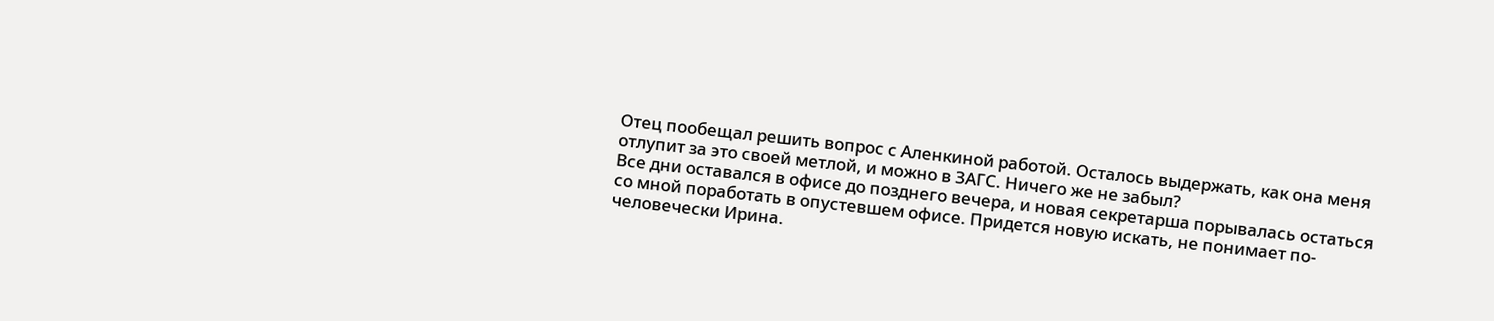Отец пообещал решить вопрос с Аленкиной работой. Осталось выдержать, как она меня отлупит за это своей метлой, и можно в ЗАГС. Ничего же не забыл?
Все дни оставался в офисе до позднего вечера, и новая секретарша порывалась остаться со мной поработать в опустевшем офисе. Придется новую искать, не понимает по-человечески Ирина.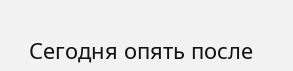Сегодня опять после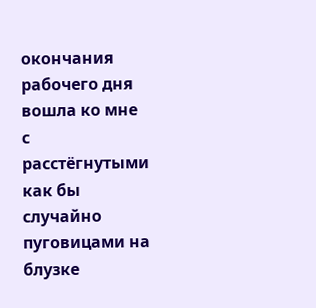окончания рабочего дня вошла ко мне с расстёгнутыми как бы случайно пуговицами на блузке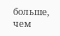больше, чем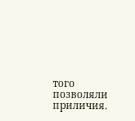того позволяли приличия.